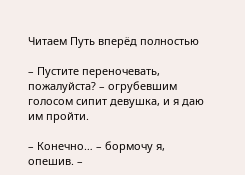Читаем Путь вперёд полностью

– Пустите переночевать, пожалуйста? – огрубевшим голосом сипит девушка, и я даю им пройти.

– Конечно… – бормочу я, опешив. –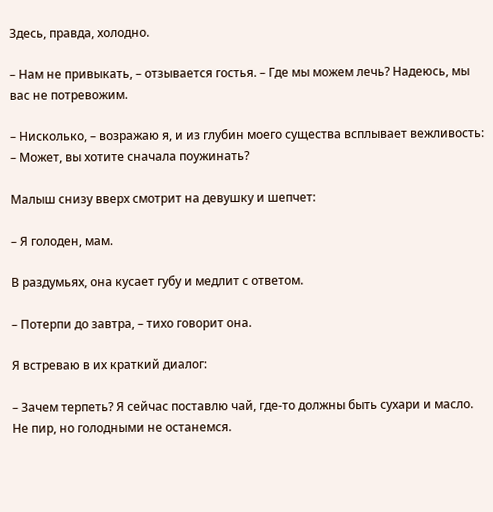Здесь, правда, холодно.

– Нам не привыкать, – отзывается гостья. – Где мы можем лечь? Надеюсь, мы вас не потревожим.

– Нисколько, – возражаю я, и из глубин моего существа всплывает вежливость: – Может, вы хотите сначала поужинать?

Малыш снизу вверх смотрит на девушку и шепчет:

– Я голоден, мам.

В раздумьях, она кусает губу и медлит с ответом.

– Потерпи до завтра, – тихо говорит она.

Я встреваю в их краткий диалог:

– Зачем терпеть? Я сейчас поставлю чай, где-то должны быть сухари и масло. Не пир, но голодными не останемся.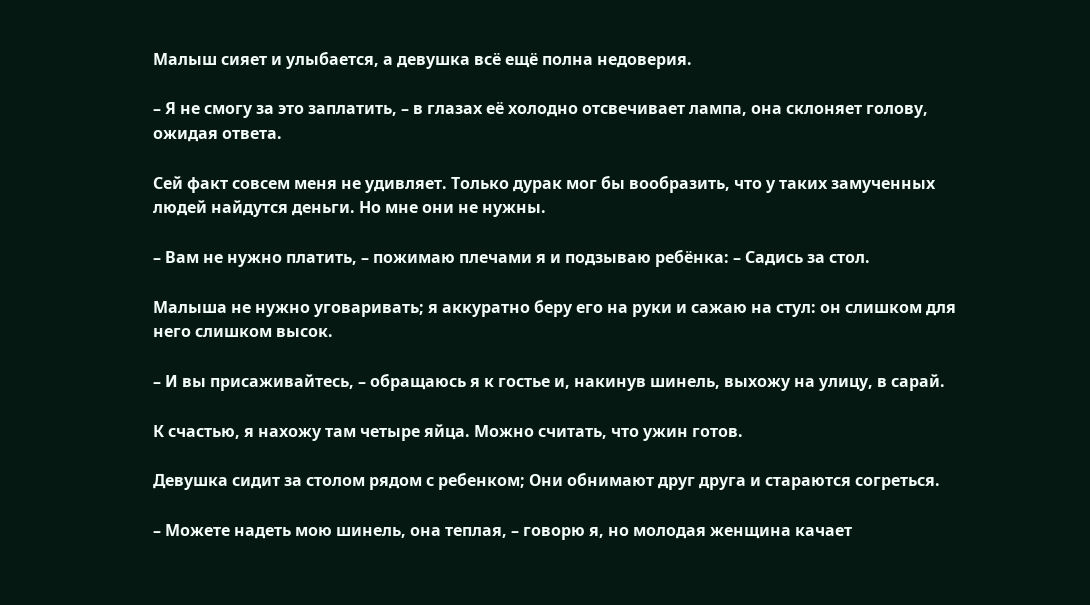Малыш сияет и улыбается, а девушка всё ещё полна недоверия.

– Я не смогу за это заплатить, – в глазах её холодно отсвечивает лампа, она склоняет голову, ожидая ответа.

Сей факт совсем меня не удивляет. Только дурак мог бы вообразить, что у таких замученных людей найдутся деньги. Но мне они не нужны.

– Вам не нужно платить, – пожимаю плечами я и подзываю ребёнка: – Садись за стол.

Малыша не нужно уговаривать; я аккуратно беру его на руки и сажаю на стул: он слишком для него слишком высок.

– И вы присаживайтесь, – обращаюсь я к гостье и, накинув шинель, выхожу на улицу, в сарай.

К счастью, я нахожу там четыре яйца. Можно считать, что ужин готов.

Девушка сидит за столом рядом с ребенком; Они обнимают друг друга и стараются согреться.

– Можете надеть мою шинель, она теплая, – говорю я, но молодая женщина качает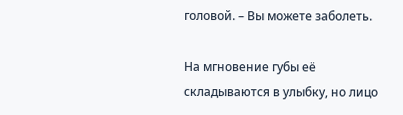головой. – Вы можете заболеть.

На мгновение губы её складываются в улыбку, но лицо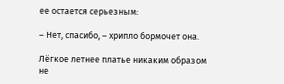ее остается серьезным:

– Нет, спасибо, – хрипло бормочет она.

Лёгкое летнее платье никаким образом не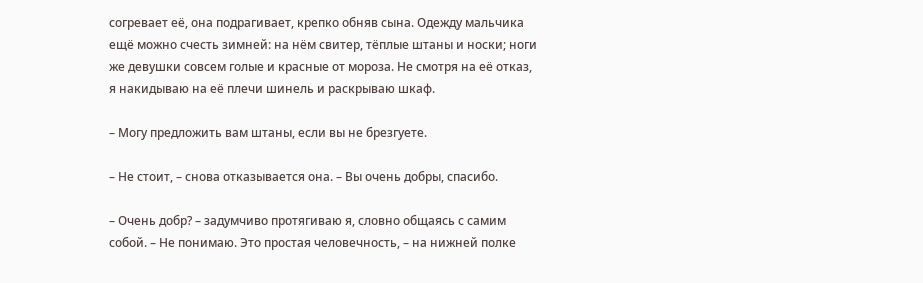согревает её, она подрагивает, крепко обняв сына. Одежду мальчика ещё можно счесть зимней: на нём свитер, тёплые штаны и носки; ноги же девушки совсем голые и красные от мороза. Не смотря на её отказ, я накидываю на её плечи шинель и раскрываю шкаф.

– Могу предложить вам штаны, если вы не брезгуете.

– Не стоит, – снова отказывается она. – Вы очень добры, спасибо.

– Очень добр? – задумчиво протягиваю я, словно общаясь с самим собой. – Не понимаю. Это простая человечность, – на нижней полке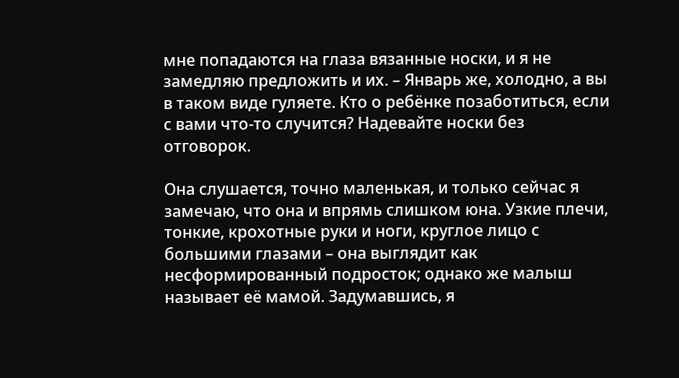мне попадаются на глаза вязанные носки, и я не замедляю предложить и их. – Январь же, холодно, а вы в таком виде гуляете. Кто о ребёнке позаботиться, если с вами что-то случится? Надевайте носки без отговорок.

Она слушается, точно маленькая, и только сейчас я замечаю, что она и впрямь слишком юна. Узкие плечи, тонкие, крохотные руки и ноги, круглое лицо с большими глазами – она выглядит как несформированный подросток; однако же малыш называет её мамой. Задумавшись, я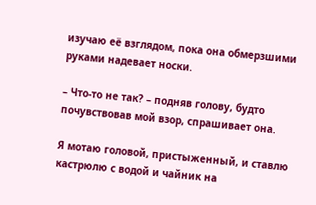изучаю её взглядом, пока она обмерзшими руками надевает носки.

– Что-то не так? – подняв голову, будто почувствовав мой взор, спрашивает она.

Я мотаю головой, пристыженный, и ставлю кастрюлю с водой и чайник на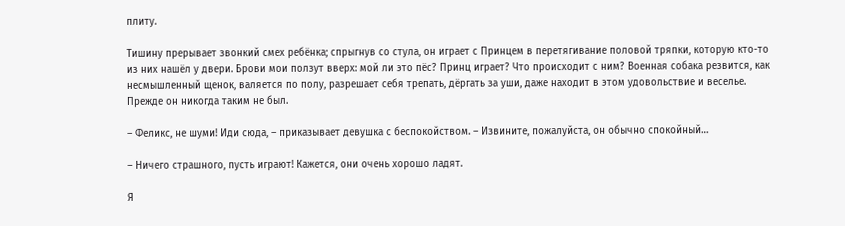плиту.

Тишину прерывает звонкий смех ребёнка; спрыгнув со стула, он играет с Принцем в перетягивание половой тряпки, которую кто-то из них нашёл у двери. Брови мои ползут вверх: мой ли это пёс? Принц играет? Что происходит с ним? Военная собака резвится, как несмышленный щенок, валяется по полу, разрешает себя трепать, дёргать за уши, даже находит в этом удовольствие и веселье. Прежде он никогда таким не был.

– Феликс, не шуми! Иди сюда, – приказывает девушка с беспокойством. – Извините, пожалуйста, он обычно спокойный…

– Ничего страшного, пусть играют! Кажется, они очень хорошо ладят.

Я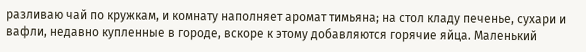разливаю чай по кружкам, и комнату наполняет аромат тимьяна; на стол кладу печенье, сухари и вафли, недавно купленные в городе, вскоре к этому добавляются горячие яйца. Маленький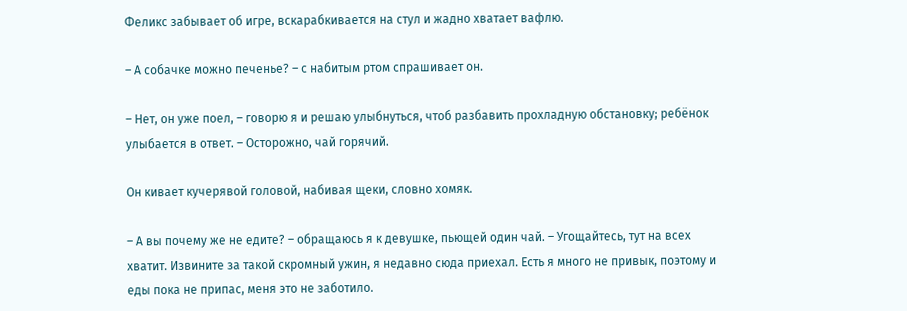Феликс забывает об игре, вскарабкивается на стул и жадно хватает вафлю.

– А собачке можно печенье? – с набитым ртом спрашивает он.

– Нет, он уже поел, – говорю я и решаю улыбнуться, чтоб разбавить прохладную обстановку; ребёнок улыбается в ответ. – Осторожно, чай горячий.

Он кивает кучерявой головой, набивая щеки, словно хомяк.

– А вы почему же не едите? – обращаюсь я к девушке, пьющей один чай. – Угощайтесь, тут на всех хватит. Извините за такой скромный ужин, я недавно сюда приехал. Есть я много не привык, поэтому и еды пока не припас, меня это не заботило.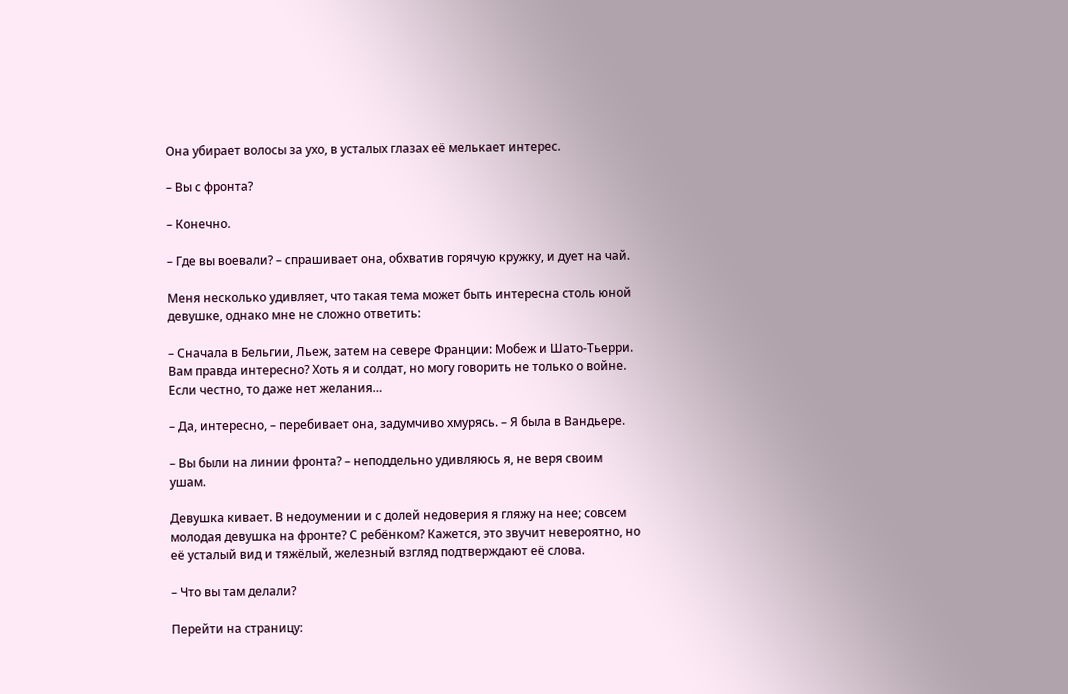Она убирает волосы за ухо, в усталых глазах её мелькает интерес.

– Вы с фронта?

– Конечно.

– Где вы воевали? – спрашивает она, обхватив горячую кружку, и дует на чай.

Меня несколько удивляет, что такая тема может быть интересна столь юной девушке, однако мне не сложно ответить:

– Сначала в Бельгии, Льеж, затем на севере Франции: Мобeж и Шато-Тьерри. Вам правда интересно? Хоть я и солдат, но могу говорить не только о войне. Если честно, то даже нет желания…

– Да, интересно, – перебивает она, задумчиво хмурясь. – Я была в Вандьере.

– Вы были на линии фронта? – неподдельно удивляюсь я, не веря своим ушам.

Девушка кивает. В недоумении и с долей недоверия я гляжу на нее; совсем молодая девушка на фронте? С ребёнком? Кажется, это звучит невероятно, но её усталый вид и тяжёлый, железный взгляд подтверждают её слова.

– Что вы там делали?

Перейти на страницу: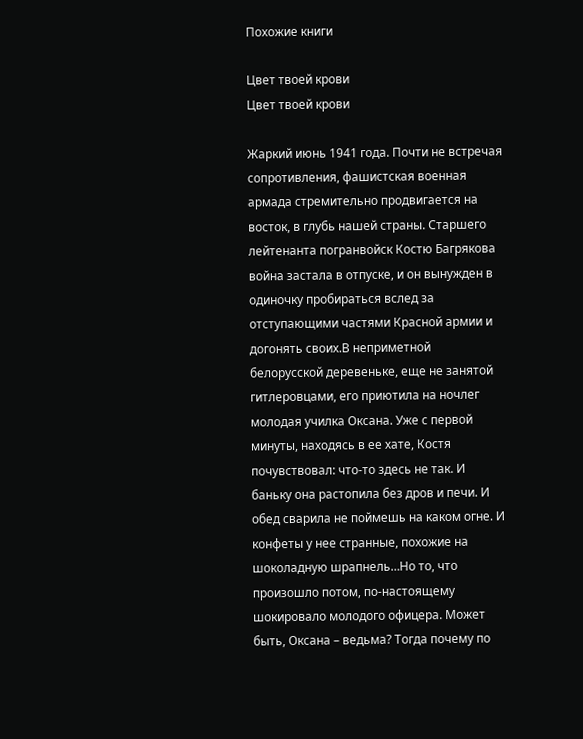Похожие книги

Цвет твоей крови
Цвет твоей крови

Жаркий июнь 1941 года. Почти не встречая сопротивления, фашистская военная армада стремительно продвигается на восток, в глубь нашей страны. Старшего лейтенанта погранвойск Костю Багрякова война застала в отпуске, и он вынужден в одиночку пробираться вслед за отступающими частями Красной армии и догонять своих.В неприметной белорусской деревеньке, еще не занятой гитлеровцами, его приютила на ночлег молодая училка Оксана. Уже с первой минуты, находясь в ее хате, Костя почувствовал: что-то здесь не так. И баньку она растопила без дров и печи. И обед сварила не поймешь на каком огне. И конфеты у нее странные, похожие на шоколадную шрапнель…Но то, что произошло потом, по-настоящему шокировало молодого офицера. Может быть, Оксана – ведьма? Тогда почему по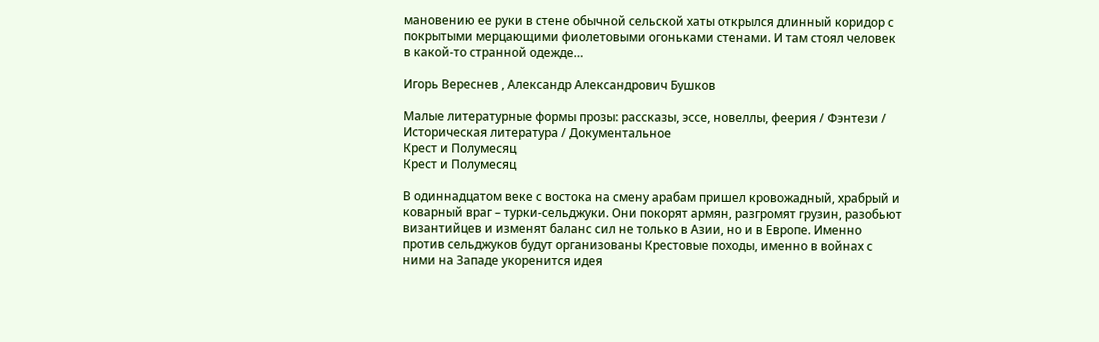мановению ее руки в стене обычной сельской хаты открылся длинный коридор с покрытыми мерцающими фиолетовыми огоньками стенами. И там стоял человек в какой-то странной одежде…

Игорь Вереснев , Александр Александрович Бушков

Малые литературные формы прозы: рассказы, эссе, новеллы, феерия / Фэнтези / Историческая литература / Документальное
Крест и Полумесяц
Крест и Полумесяц

В одиннадцатом веке с востока на смену арабам пришел кровожадный, храбрый и коварный враг – турки-сельджуки. Они покорят армян, разгромят грузин, разобьют византийцев и изменят баланс сил не только в Азии, но и в Европе. Именно против сельджуков будут организованы Крестовые походы, именно в войнах с ними на Западе укоренится идея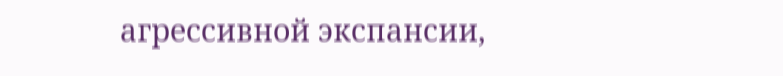агрессивной экспансии,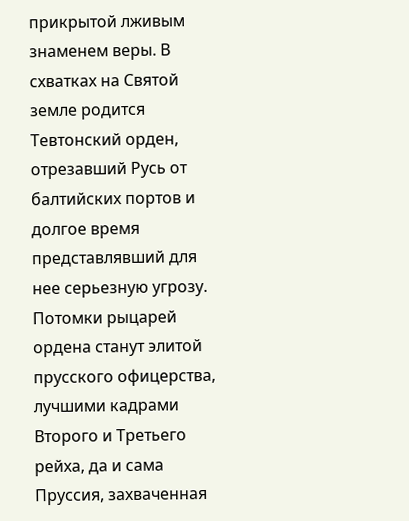прикрытой лживым знаменем веры. В схватках на Святой земле родится Тевтонский орден, отрезавший Русь от балтийских портов и долгое время представлявший для нее серьезную угрозу. Потомки рыцарей ордена станут элитой прусского офицерства, лучшими кадрами Второго и Третьего рейха, да и сама Пруссия, захваченная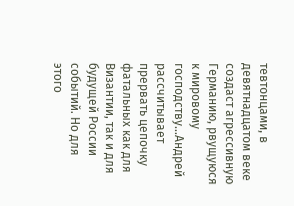тевтонцами, в девятнадцатом веке создаст агрессивную Германию, рвущуюся к мировому господству…Андрей рассчитывает прервать цепочку фатальных как для Византии, так и для будущей России событий. Но для этого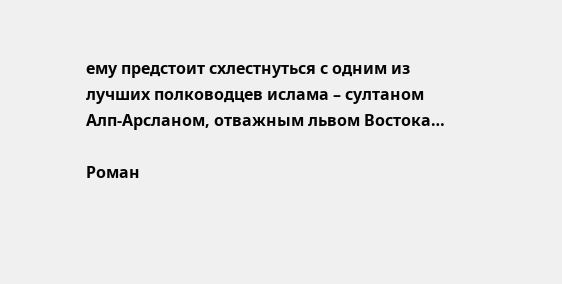ему предстоит схлестнуться с одним из лучших полководцев ислама – султаном Алп-Арсланом, отважным львом Востока…

Роман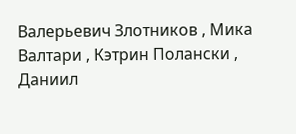Валерьевич Злотников , Мика Валтари , Кэтрин Полански , Даниил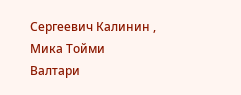Сергеевич Калинин , Мика Тойми Валтари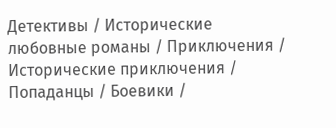Детективы / Исторические любовные романы / Приключения / Исторические приключения / Попаданцы / Боевики /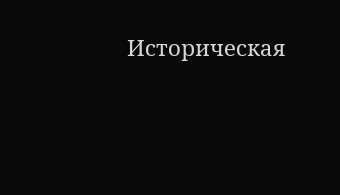Историческая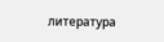литература